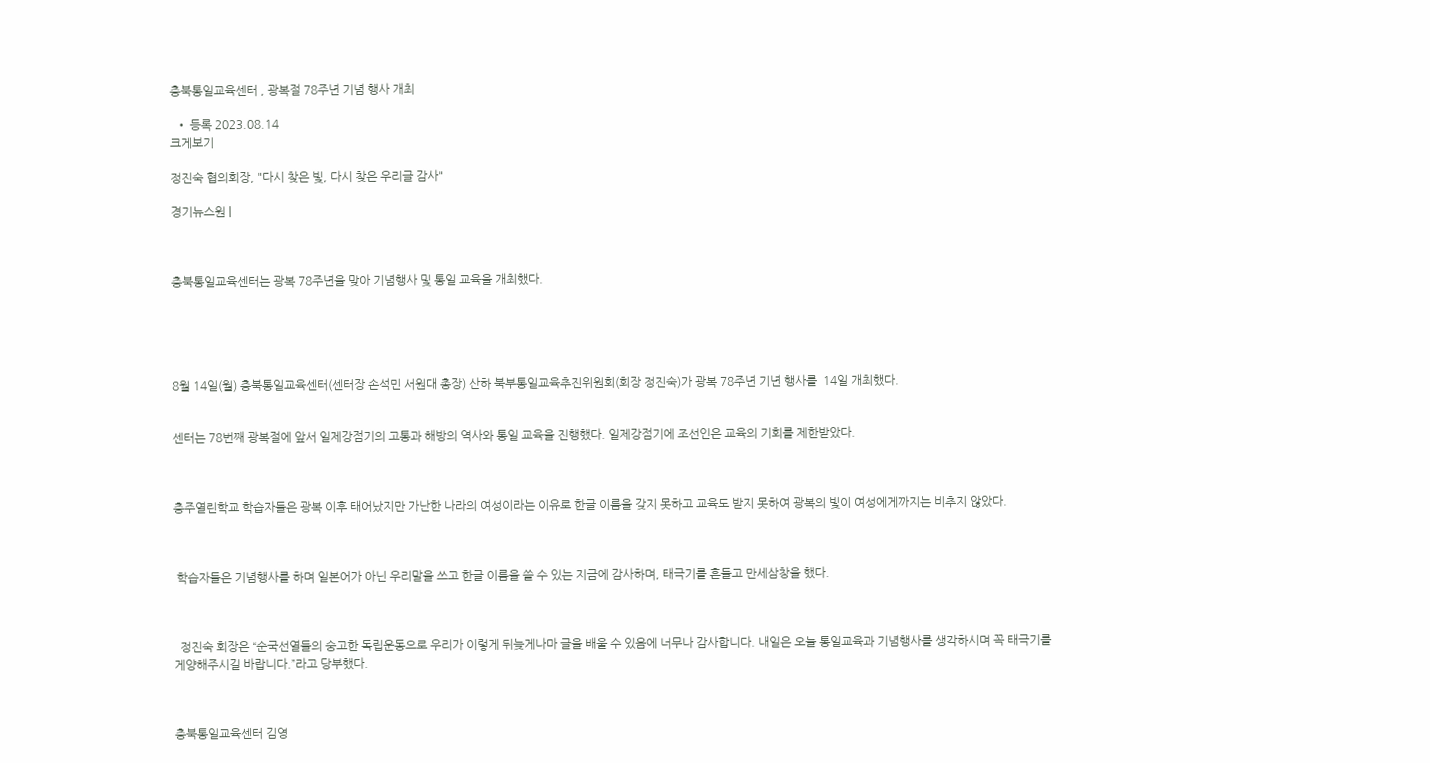충북통일교육센터 , 광복절 78주년 기념 행사 개최

  • 등록 2023.08.14
크게보기

정진숙 협의회장, "다시 찾은 빛, 다시 찾은 우리글 감사"

경기뉴스원 |



충북통일교육센터는 광복 78주년을 맞아 기념행사 및 통일 교육을 개최했다.





8월 14일(월) 충북통일교육센터(센터장 손석민 서원대 총장) 산하 북부통일교육추진위원회(회장 정진숙)가 광복 78주년 기년 행사를  14일 개최했다.


센터는 78번째 광복절에 앞서 일제강점기의 고통과 해방의 역사와 통일 교육을 진행했다. 일제강점기에 조선인은 교육의 기회를 제한받았다.



충주열린학교 학습자들은 광복 이후 태어났지만 가난한 나라의 여성이라는 이유로 한글 이름을 갖지 못하고 교육도 받지 못하여 광복의 빛이 여성에게까지는 비추지 않았다.



 학습자들은 기념행사를 하며 일본어가 아닌 우리말을 쓰고 한글 이름을 쓸 수 있는 지금에 감사하며, 태극기를 흔들고 만세삼창을 했다.



  정진숙 회장은 “순국선열들의 숭고한 독립운동으로 우리가 이렇게 뒤늦게나마 글을 배울 수 있음에 너무나 감사합니다. 내일은 오늘 통일교육과 기념행사를 생각하시며 꼭 태극기를 게양해주시길 바랍니다.”라고 당부했다.



충북통일교육센터 김영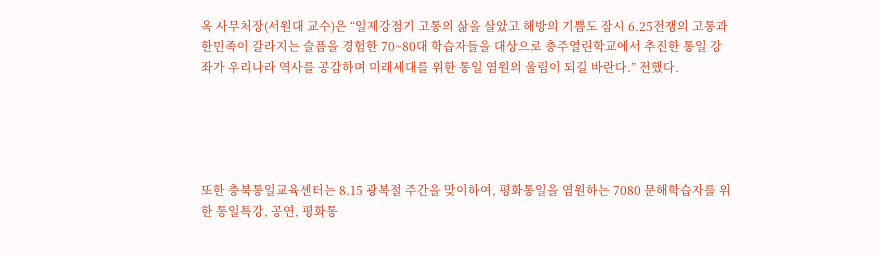옥 사무처장(서원대 교수)은 “일제강점기 고통의 삶을 살았고 해방의 기쁨도 잠시 6.25전쟁의 고통과 한민족이 갈라지는 슬픔을 경험한 70~80대 학습자들을 대상으로 충주열린학교에서 추진한 통일 강좌가 우리나라 역사를 공감하며 미래세대를 위한 통일 염원의 울림이 되길 바란다.” 전했다.





또한 충북통일교육센터는 8.15 광복절 주간을 맞이하여, 평화통일을 염원하는 7080 문해학습자를 위한 통일특강, 공연, 평화통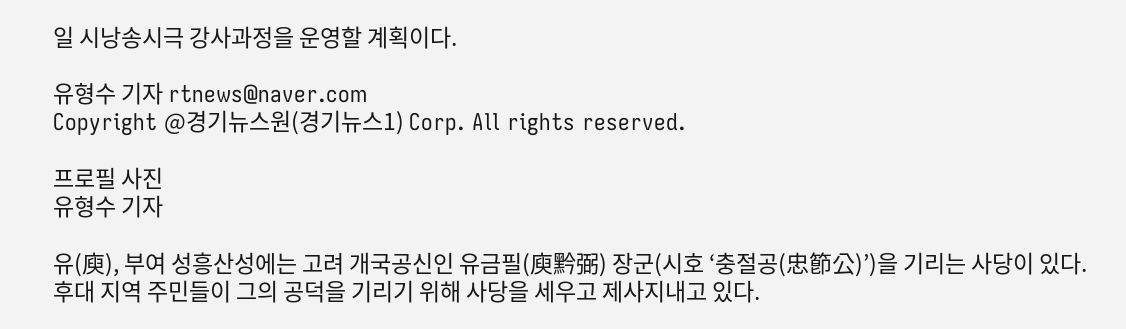일 시낭송시극 강사과정을 운영할 계획이다.

유형수 기자 rtnews@naver.com
Copyright @경기뉴스원(경기뉴스1) Corp. All rights reserved.

프로필 사진
유형수 기자

유(庾), 부여 성흥산성에는 고려 개국공신인 유금필(庾黔弼) 장군(시호 ‘충절공(忠節公)’)을 기리는 사당이 있다. 후대 지역 주민들이 그의 공덕을 기리기 위해 사당을 세우고 제사지내고 있다.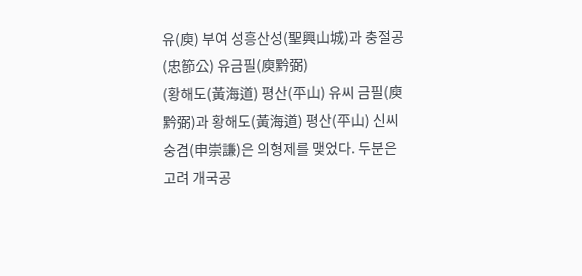유(庾) 부여 성흥산성(聖興山城)과 충절공(忠節公) 유금필(庾黔弼)
(황해도(黃海道) 평산(平山) 유씨 금필(庾黔弼)과 황해도(黃海道) 평산(平山) 신씨 숭겸(申崇謙)은 의형제를 맺었다. 두분은 고려 개국공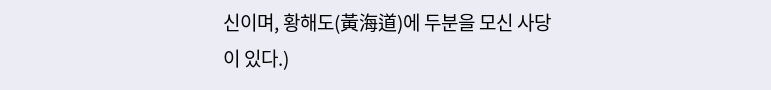신이며, 황해도(黃海道)에 두분을 모신 사당이 있다.)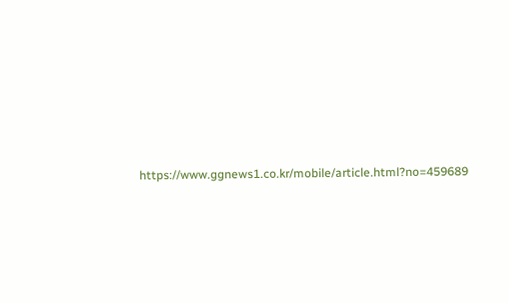https://www.ggnews1.co.kr/mobile/article.html?no=459689